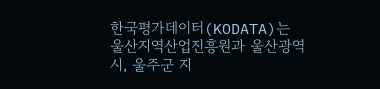한국평가데이터(KODATA)는 울산지역산업진흥원과 울산광역시, 울주군 지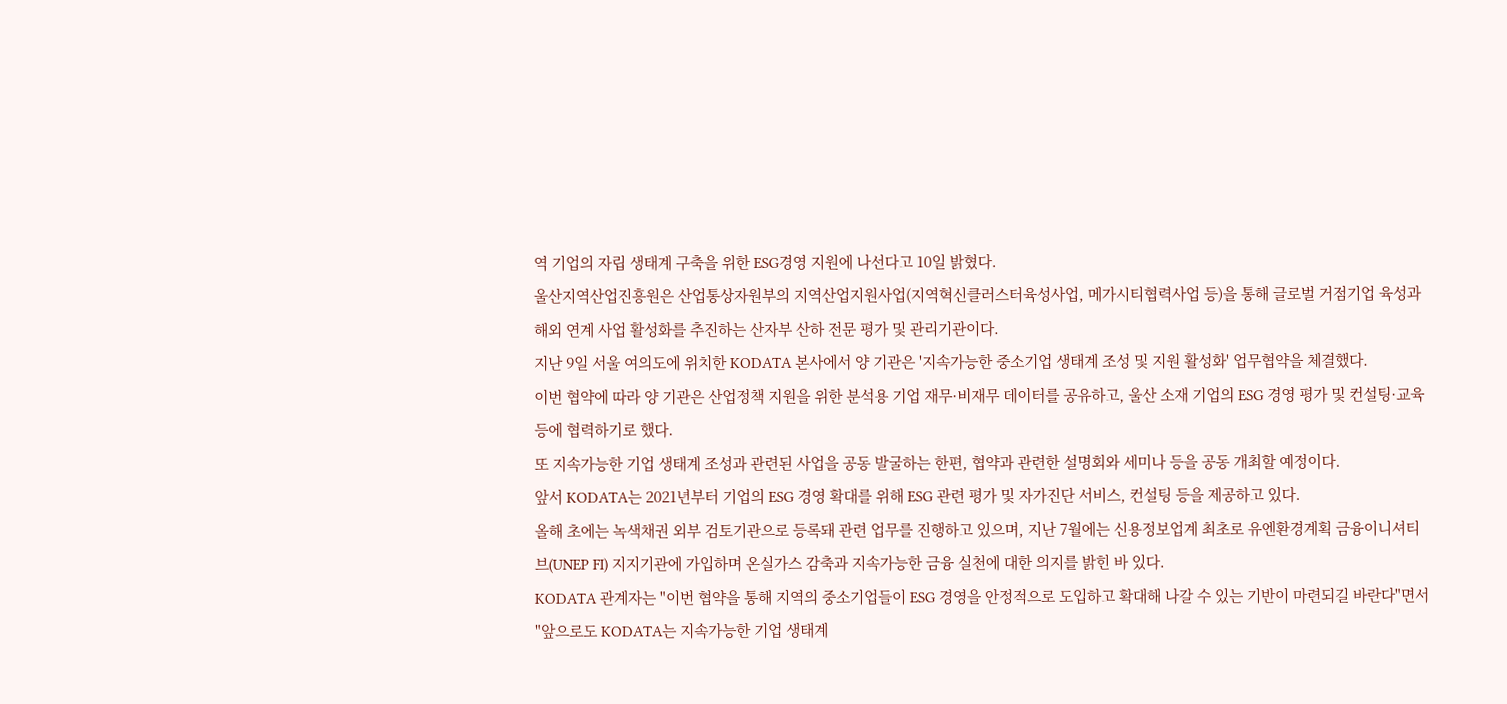역 기업의 자립 생태계 구축을 위한 ESG경영 지원에 나선다고 10일 밝혔다.
울산지역산업진흥원은 산업통상자원부의 지역산업지원사업(지역혁신클러스터육성사업, 메가시티협력사업 등)을 통해 글로벌 거점기업 육성과 해외 연계 사업 활성화를 추진하는 산자부 산하 전문 평가 및 관리기관이다.
지난 9일 서울 여의도에 위치한 KODATA 본사에서 양 기관은 '지속가능한 중소기업 생태계 조성 및 지원 활성화' 업무협약을 체결했다.
이번 협약에 따라 양 기관은 산업정책 지원을 위한 분석용 기업 재무·비재무 데이터를 공유하고, 울산 소재 기업의 ESG 경영 평가 및 컨설팅·교육 등에 협력하기로 했다.
또 지속가능한 기업 생태계 조성과 관련된 사업을 공동 발굴하는 한편, 협약과 관련한 설명회와 세미나 등을 공동 개최할 예정이다.
앞서 KODATA는 2021년부터 기업의 ESG 경영 확대를 위해 ESG 관련 평가 및 자가진단 서비스, 컨설팅 등을 제공하고 있다.
올해 초에는 녹색채권 외부 검토기관으로 등록돼 관련 업무를 진행하고 있으며, 지난 7월에는 신용정보업계 최초로 유엔환경계획 금융이니셔티브(UNEP FI) 지지기관에 가입하며 온실가스 감축과 지속가능한 금융 실천에 대한 의지를 밝힌 바 있다.
KODATA 관계자는 "이번 협약을 통해 지역의 중소기업들이 ESG 경영을 안정적으로 도입하고 확대해 나갈 수 있는 기반이 마련되길 바란다"면서 "앞으로도 KODATA는 지속가능한 기업 생태계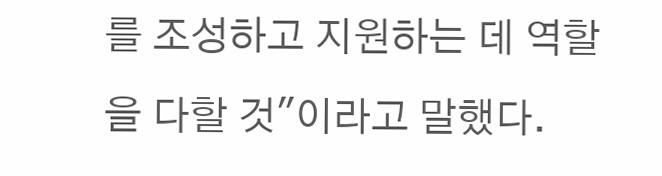를 조성하고 지원하는 데 역할을 다할 것"이라고 말했다.